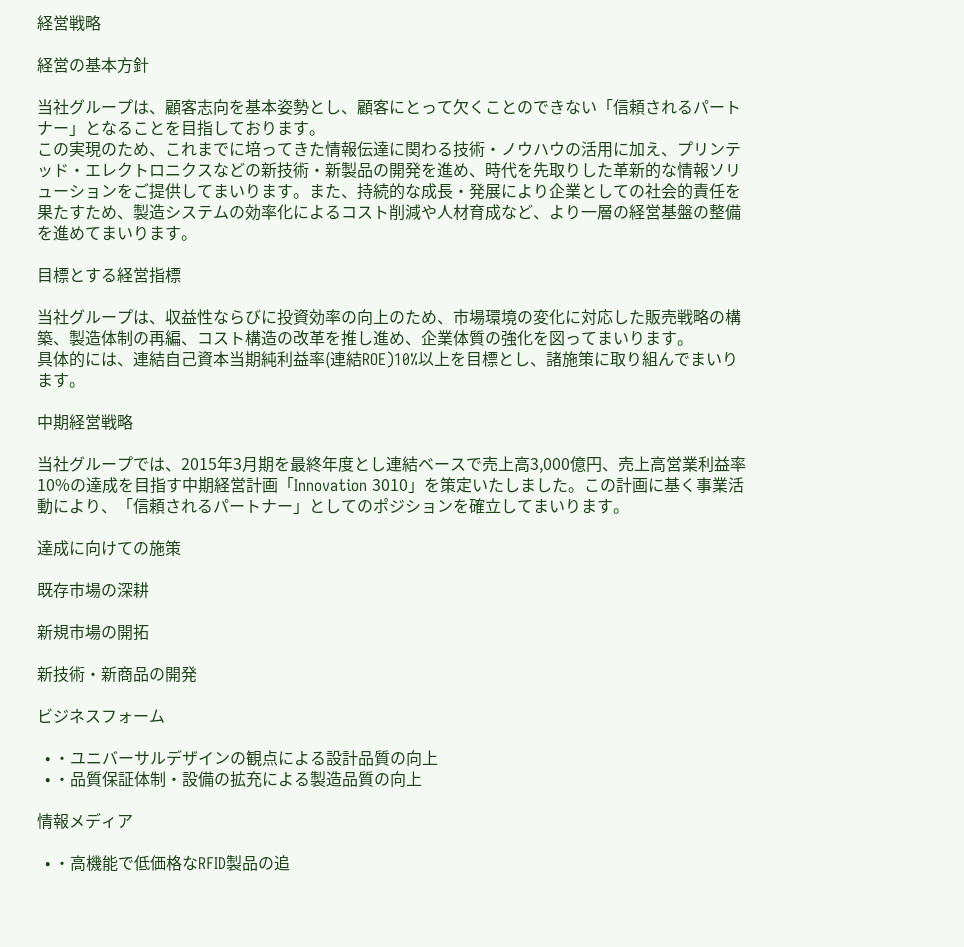経営戦略

経営の基本方針

当社グループは、顧客志向を基本姿勢とし、顧客にとって欠くことのできない「信頼されるパートナー」となることを目指しております。
この実現のため、これまでに培ってきた情報伝達に関わる技術・ノウハウの活用に加え、プリンテッド・エレクトロニクスなどの新技術・新製品の開発を進め、時代を先取りした革新的な情報ソリューションをご提供してまいります。また、持続的な成長・発展により企業としての社会的責任を果たすため、製造システムの効率化によるコスト削減や人材育成など、より一層の経営基盤の整備を進めてまいります。

目標とする経営指標

当社グループは、収益性ならびに投資効率の向上のため、市場環境の変化に対応した販売戦略の構築、製造体制の再編、コスト構造の改革を推し進め、企業体質の強化を図ってまいります。
具体的には、連結自己資本当期純利益率(連結ROE)10%以上を目標とし、諸施策に取り組んでまいります。

中期経営戦略

当社グループでは、2015年3月期を最終年度とし連結ベースで売上高3,000億円、売上高営業利益率10%の達成を目指す中期経営計画「Innovation 3010」を策定いたしました。この計画に基く事業活動により、「信頼されるパートナー」としてのポジションを確立してまいります。

達成に向けての施策

既存市場の深耕

新規市場の開拓

新技術・新商品の開発

ビジネスフォーム

  • ・ユニバーサルデザインの観点による設計品質の向上
  • ・品質保証体制・設備の拡充による製造品質の向上

情報メディア

  • ・高機能で低価格なRFID製品の追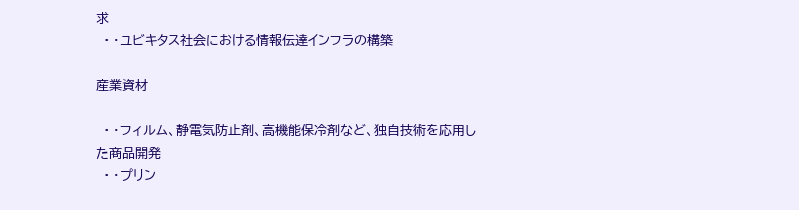求
  • ・ユビキタス社会における情報伝達インフラの構築

産業資材

  • ・フィルム、静電気防止剤、高機能保冷剤など、独自技術を応用した商品開発
  • ・プリン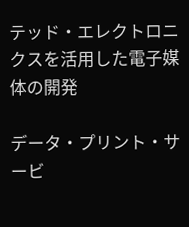テッド・エレクトロニクスを活用した電子媒体の開発

データ・プリント・サービ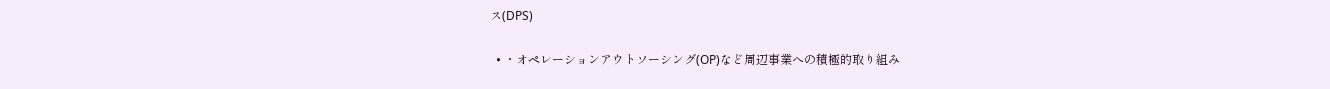ス(DPS)

  • ・オペレーションアウトソーシング(OP)など周辺事業への積極的取り組み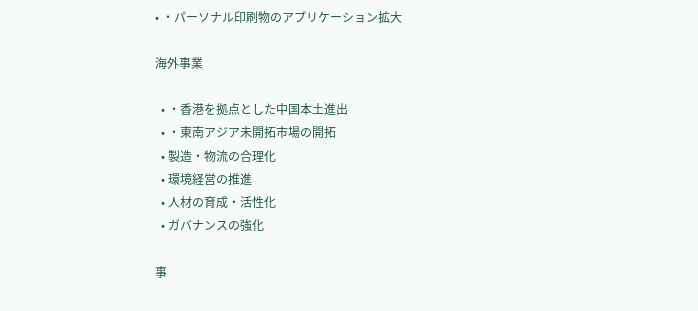• ・パーソナル印刷物のアプリケーション拡大

海外事業

  • ・香港を拠点とした中国本土進出
  • ・東南アジア未開拓市場の開拓
  • 製造・物流の合理化
  • 環境経営の推進
  • 人材の育成・活性化
  • ガバナンスの強化

事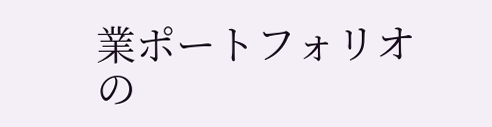業ポートフォリオの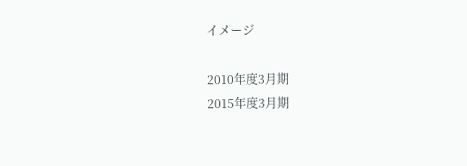イメージ

2010年度3月期
2015年度3月期